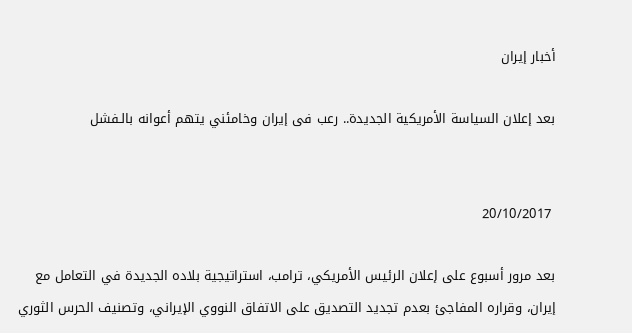أخبار إيران

بعد إعلان السياسة الأمريکية الجديدة.. رعب فی إيران وخامئني يتهم أعوانه بالـفشل


 20/10/2017

بعد مرور أسبوع علی إعلان الرئيس الأمريکي، ترامب، استراتيجية بلاده الجديدة في التعامل مع إيران، وقراره المفاجئ بعدم تجديد التصديق علی الاتفاق النووي الإيراني، وتصنيف الحرس الثوري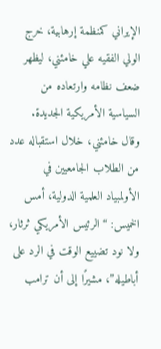الإيراني کمنظمة إرهابية، خرج الولي الفقيه علي خامئني، ليظهر ضعف نظامه وارتعاده من السياسية الأمريکية الجديدة.
وقال خامئني، خلال استقباله عدد من الطلاب الجامعيين في الأولمبياد العلمية الدولية، أمس الخميس: “الرئيس الأمريکي ثرثار، ولا نود تضييع الوقت في الرد علی أباطيله”، مشيرًا إلی أن ترامب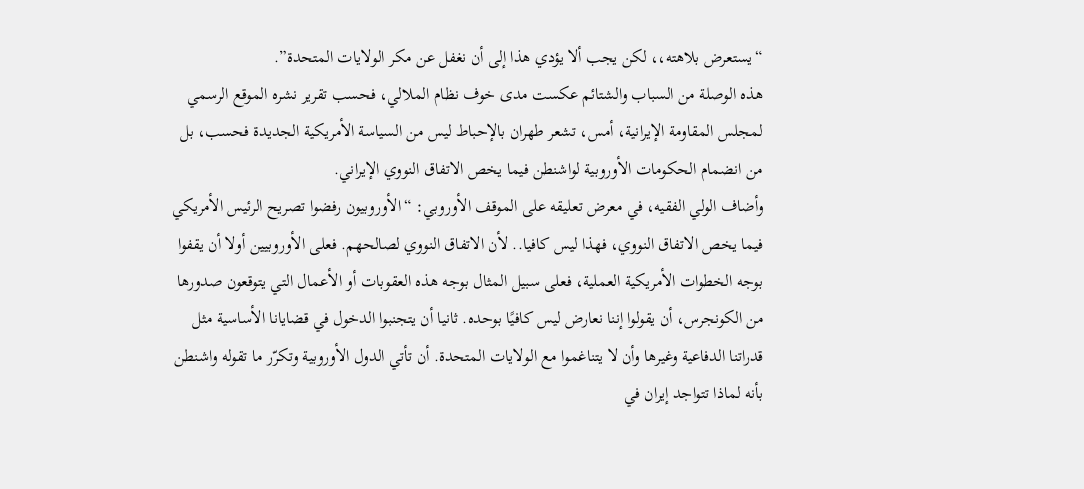“يستعرض بلاهته،، لکن يجب ألا يؤدي هذا إلی أن نغفل عن مکر الولايات المتحدة”.
هذه الوصلة من السباب والشتائم عکست مدی خوف نظام الملالي، فحسب تقرير نشره الموقع الرسمي لمجلس المقاومة الإيرانية، أمس، تشعر طهران بالإحباط ليس من السياسة الأمريکية الجديدة فحسب، بل من انضمام الحکومات الأوروبية لواشنطن فيما يخص الاتفاق النووي الإيراني.
وأضاف الولي الفقيه، في معرض تعليقه علی الموقف الأوروبي: “الأوروبيون رفضوا تصريح الرئيس الأمريکي فيما يخص الاتفاق النووي، فهذا ليس کافيا.. لأن الاتفاق النووي لصالحهم. فعلی الأوروبيين أولا أن يقفوا بوجه الخطوات الأمريکية العملية، فعلی سبيل المثال بوجه هذه العقوبات أو الأعمال التي يتوقعون صدورها من الکونجرس، أن يقولوا إننا نعارض ليس کافيًا بوحده. ثانيا أن يتجنبوا الدخول في قضايانا الأساسية مثل قدراتنا الدفاعية وغيرها وأن لا يتناغموا مع الولايات المتحدة. أن تأتي الدول الأوروبية وتکرّر ما تقوله واشنطن بأنه لماذا تتواجد إيران في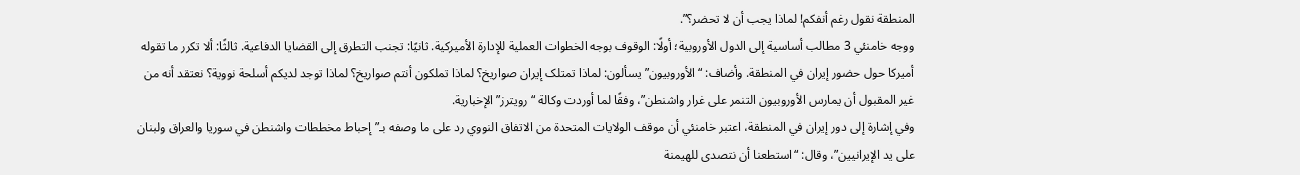المنطقة نقول رغم أنفکم! لماذا يجب أن لا تحضر؟”.
ووجه خامنئي 3 مطالب أساسية إلی الدول الأوروبية؛ أولًا: الوقوف بوجه الخطوات العملية للإدارة الأميرکية. ثانيًا: تجنب التطرق إلی القضايا الدفاعية. ثالثًا: ألا تکرر ما تقوله أميرکا حول حضور إيران في المنطقة. وأضاف: “الأوروبيون” يسألون: لماذا تمتلک إيران صواريخ؟ لماذا تملکون أنتم صواريخ؟ لماذا توجد لديکم أسلحة نووية؟ نعتقد أنه من غير المقبول أن يمارس الأوروبيون التنمر علی غرار واشنطن”، وفقًا لما أوردت وکالة “رويترز” الإخبارية.
وفي إشارة إلی دور إيران في المنطقة، اعتبر خامنئي أن موقف الولايات المتحدة من الاتفاق النووي رد علی ما وصفه بـ”إحباط مخططات واشنطن في سوريا والعراق ولبنان علی يد الإيرانيين”، وقال: “استطعنا أن نتصدی للهيمنة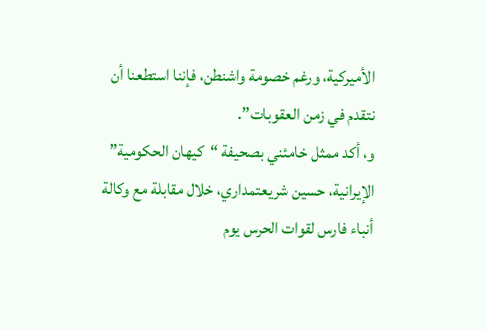الأميرکية، ورغم خصومة واشنطن، فإننا استطعنا أن نتقدم في زمن العقوبات”.
و، أکد ممثل خامئني بصحيفة “کيهان الحکومية” الإيرانية، حسين شريعتمداري، خلال مقابلة مع وکالة أنباء فارس لقوات الحرس يوم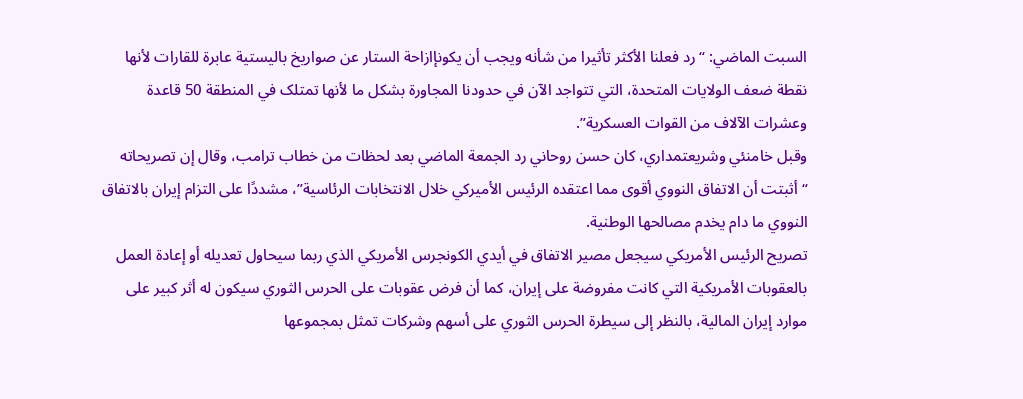السبت الماضي: “رد فعلنا الأکثر تأثيرا من شأنه ويجب أن يکونإازاحة الستار عن صواريخ باليستية عابرة للقارات لأنها نقطة ضعف الولايات المتحدة، التي تتواجد الآن في حدودنا المجاورة بشکل ما لأنها تمتلک في المنطقة 50 قاعدة وعشرات الآلاف من القوات العسکرية”.
وقبل خامنئي وشريعتمداري، کان حسن روحاني رد الجمعة الماضي بعد لحظات من خطاب ترامب، وقال إن تصريحاته “أثبتت أن الاتفاق النووي أقوی مما اعتقده الرئيس الأميرکي خلال الانتخابات الرئاسية”، مشددًا علی التزام إيران بالاتفاق النووي ما دام يخدم مصالحها الوطنية.
تصريح الرئيس الأمريکي سيجعل مصير الاتفاق في أيدي الکونجرس الأمريکي الذي ربما سيحاول تعديله أو إعادة العمل بالعقوبات الأمريکية التي کانت مفروضة علی إيران، کما أن فرض عقوبات علی الحرس الثوري سيکون له أثر کبير علی موارد إيران المالية، بالنظر إلی سيطرة الحرس الثوري علی أسهم وشرکات تمثل بمجموعها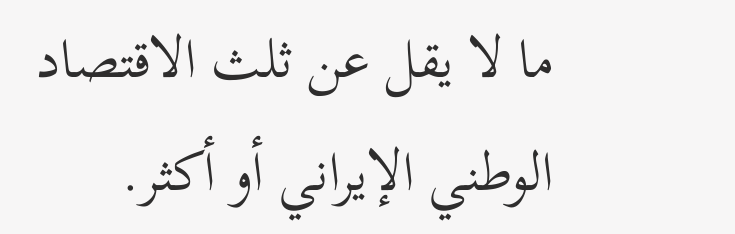ما لا يقل عن ثلث الاقتصاد الوطني الإيراني أو أکثر.